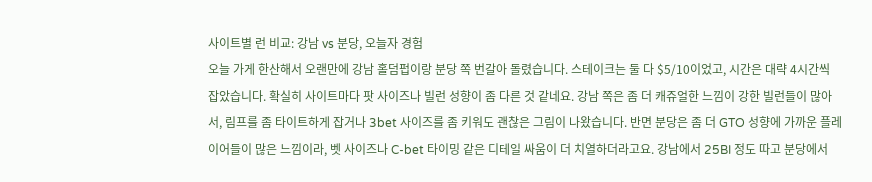사이트별 런 비교: 강남 vs 분당, 오늘자 경험
오늘 가게 한산해서 오랜만에 강남 홀덤펍이랑 분당 쪽 번갈아 돌렸습니다. 스테이크는 둘 다 $5/10이었고, 시간은 대략 4시간씩 잡았습니다. 확실히 사이트마다 팟 사이즈나 빌런 성향이 좀 다른 것 같네요. 강남 쪽은 좀 더 캐쥬얼한 느낌이 강한 빌런들이 많아서, 림프를 좀 타이트하게 잡거나 3bet 사이즈를 좀 키워도 괜찮은 그림이 나왔습니다. 반면 분당은 좀 더 GTO 성향에 가까운 플레이어들이 많은 느낌이라, 벳 사이즈나 C-bet 타이밍 같은 디테일 싸움이 더 치열하더라고요. 강남에서 25BI 정도 따고 분당에서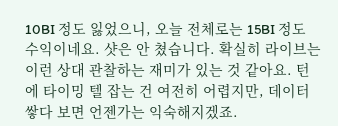10BI 정도 잃었으니, 오늘 전체로는 15BI 정도 수익이네요. 샷은 안 쳤습니다. 확실히 라이브는 이런 상대 관찰하는 재미가 있는 것 같아요. 턴에 타이밍 텔 잡는 건 여전히 어렵지만, 데이터 쌓다 보면 언젠가는 익숙해지겠죠.